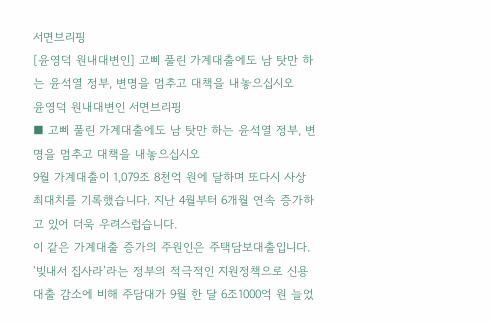서면브리핑
[윤영덕 원내대변인] 고삐 풀린 가계대출에도 남 탓만 하는 윤석열 정부, 변명을 멈추고 대책을 내놓으십시오
윤영덕 원내대변인 서면브리핑
■ 고삐 풀린 가계대출에도 남 탓만 하는 윤석열 정부, 변명을 멈추고 대책을 내놓으십시오
9월 가계대출이 1,079조 8천억 원에 달하며 또다시 사상 최대치를 기록했습니다. 지난 4월부터 6개월 연속 증가하고 있어 더욱 우려스럽습니다.
이 같은 가계대출 증가의 주원인은 주택담보대출입니다. ‘빚내서 집사라’라는 정부의 적극적인 지원정책으로 신용 대출 감소에 비해 주담대가 9월 한 달 6조1000억 원 늘었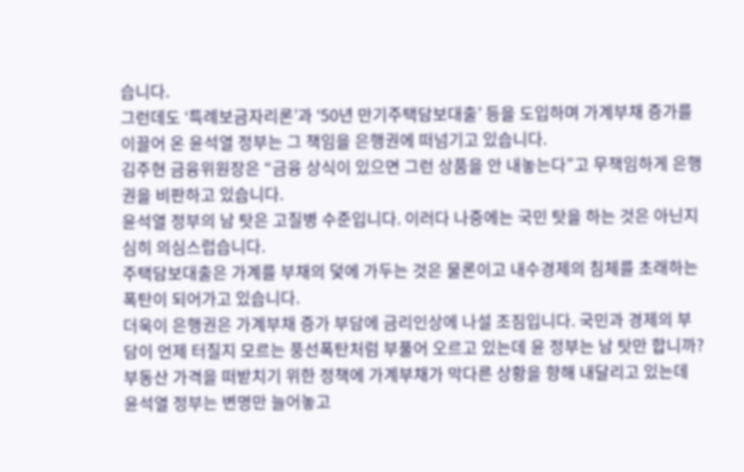습니다.
그런데도 ‘특례보금자리론’과 ‘50년 만기주택담보대출’ 등을 도입하며 가계부채 증가를 이끌어 온 윤석열 정부는 그 책임을 은행권에 떠넘기고 있습니다.
김주현 금융위원장은 “금융 상식이 있으면 그런 상품을 안 내놓는다”고 무책임하게 은행권을 비판하고 있습니다.
윤석열 정부의 남 탓은 고질병 수준입니다. 이러다 나중에는 국민 탓을 하는 것은 아닌지 심히 의심스럽습니다.
주택담보대출은 가계를 부채의 덫에 가두는 것은 물론이고 내수경제의 침체를 초래하는 폭탄이 되어가고 있습니다.
더욱이 은행권은 가계부채 증가 부담에 금리인상에 나설 조짐입니다. 국민과 경제의 부담이 언제 터질지 모르는 풍선폭탄처럼 부풀어 오르고 있는데 윤 정부는 남 탓만 합니까?
부동산 가격을 떠받치기 위한 정책에 가계부채가 막다른 상황을 향해 내달리고 있는데 윤석열 정부는 변명만 늘어놓고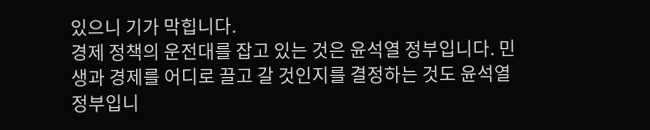있으니 기가 막힙니다.
경제 정책의 운전대를 잡고 있는 것은 윤석열 정부입니다. 민생과 경제를 어디로 끌고 갈 것인지를 결정하는 것도 윤석열 정부입니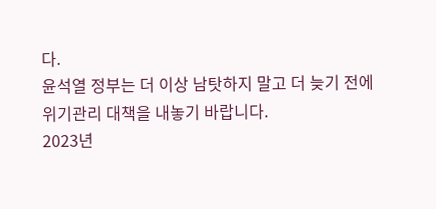다.
윤석열 정부는 더 이상 남탓하지 말고 더 늦기 전에 위기관리 대책을 내놓기 바랍니다.
2023년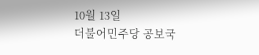10월 13일
더불어민주당 공보국